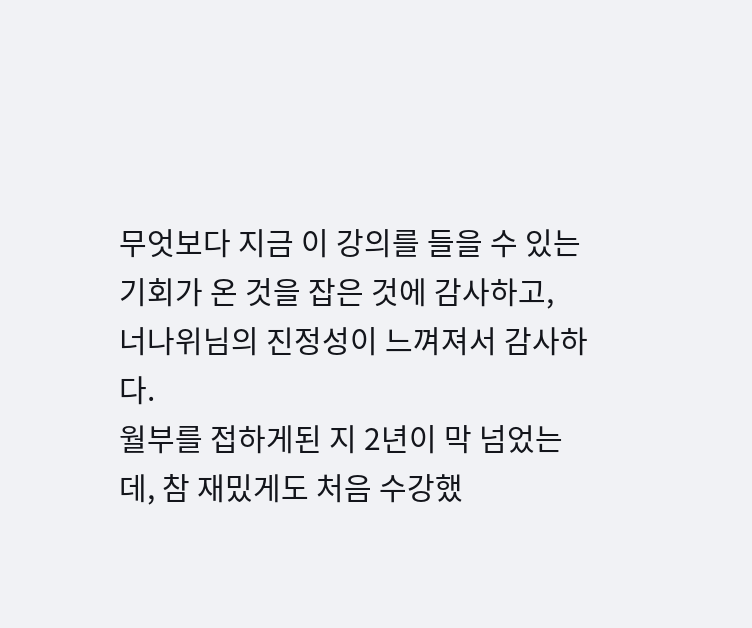무엇보다 지금 이 강의를 들을 수 있는 기회가 온 것을 잡은 것에 감사하고,
너나위님의 진정성이 느껴져서 감사하다.
월부를 접하게된 지 2년이 막 넘었는데, 참 재밌게도 처음 수강했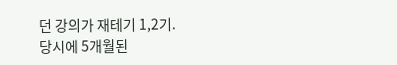던 강의가 재테기 1,2기.
당시에 5개월된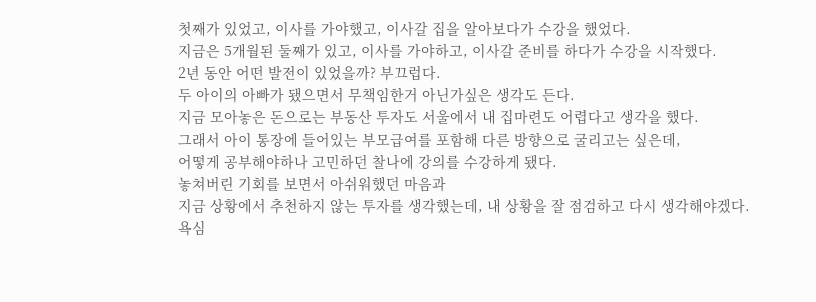첫째가 있었고, 이사를 가야했고, 이사갈 집을 알아보다가 수강을 했었다.
지금은 5개월된 둘째가 있고, 이사를 가야하고, 이사갈 준비를 하다가 수강을 시작했다.
2년 동안 어떤 발전이 있었을까? 부끄럽다.
두 아이의 아빠가 됐으면서 무책임한거 아닌가싶은 생각도 든다.
지금 모아놓은 돈으로는 부동산 투자도 서울에서 내 집마련도 어렵다고 생각을 했다.
그래서 아이 통장에 들어있는 부모급여를 포함해 다른 방향으로 굴리고는 싶은데,
어떻게 공부해야하나 고민하던 찰나에 강의를 수강하게 됐다.
놓쳐버린 기회를 보면서 아쉬워했던 마음과
지금 상황에서 추천하지 않는 투자를 생각했는데, 내 상황을 잘 점검하고 다시 생각해야겠다.
욕심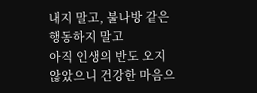내지 말고, 불나방 같은 행동하지 말고
아직 인생의 반도 오지 않았으니 건강한 마음으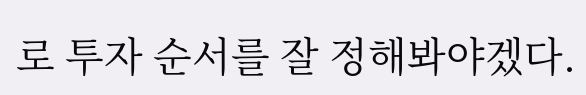로 투자 순서를 잘 정해봐야겠다.